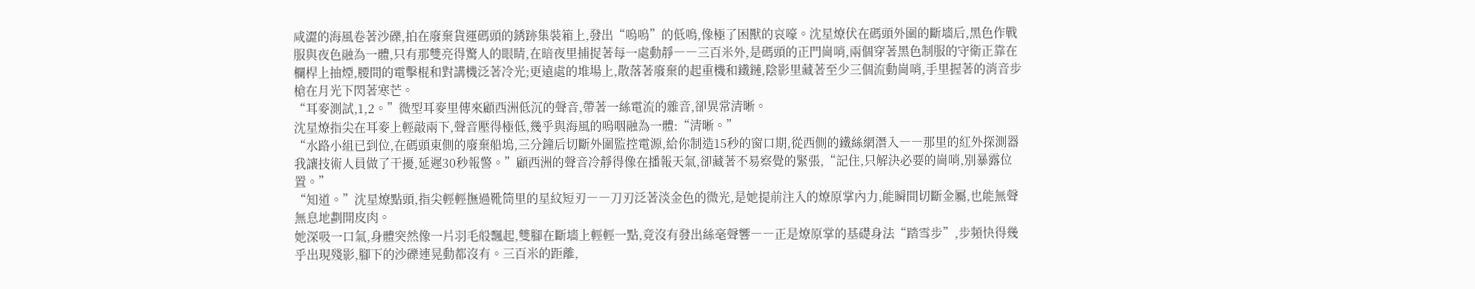咸澀的海風卷著沙礫,拍在廢棄貨運碼頭的銹跡集裝箱上,發出“嗚嗚”的低鳴,像極了困獸的哀嚎。沈星燎伏在碼頭外圍的斷墻后,黑色作戰服與夜色融為一體,只有那雙亮得驚人的眼睛,在暗夜里捕捉著每一處動靜――三百米外,是碼頭的正門崗哨,兩個穿著黑色制服的守衛正靠在欄桿上抽煙,腰間的電擊棍和對講機泛著冷光;更遠處的堆場上,散落著廢棄的起重機和鐵鏈,陰影里藏著至少三個流動崗哨,手里握著的消音步槍在月光下閃著寒芒。
“耳麥測試,1,2。”微型耳麥里傳來顧西洲低沉的聲音,帶著一絲電流的雜音,卻異常清晰。
沈星燎指尖在耳麥上輕敲兩下,聲音壓得極低,幾乎與海風的嗚咽融為一體:“清晰。”
“水路小組已到位,在碼頭東側的廢棄船塢,三分鐘后切斷外圍監控電源,給你制造15秒的窗口期,從西側的鐵絲網潛入――那里的紅外探測器我讓技術人員做了干擾,延遲30秒報警。”顧西洲的聲音冷靜得像在播報天氣,卻藏著不易察覺的緊張,“記住,只解決必要的崗哨,別暴露位置。”
“知道。”沈星燎點頭,指尖輕輕撫過靴筒里的星紋短刃――刀刃泛著淡金色的微光,是她提前注入的燎原掌內力,能瞬間切斷金屬,也能無聲無息地劃開皮肉。
她深吸一口氣,身體突然像一片羽毛般飄起,雙腳在斷墻上輕輕一點,竟沒有發出絲毫聲響――正是燎原掌的基礎身法“踏雪步”,步頻快得幾乎出現殘影,腳下的沙礫連晃動都沒有。三百米的距離,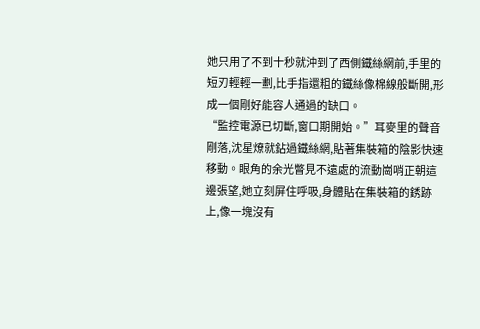她只用了不到十秒就沖到了西側鐵絲網前,手里的短刃輕輕一劃,比手指還粗的鐵絲像棉線般斷開,形成一個剛好能容人通過的缺口。
“監控電源已切斷,窗口期開始。”耳麥里的聲音剛落,沈星燎就鉆過鐵絲網,貼著集裝箱的陰影快速移動。眼角的余光瞥見不遠處的流動崗哨正朝這邊張望,她立刻屏住呼吸,身體貼在集裝箱的銹跡上,像一塊沒有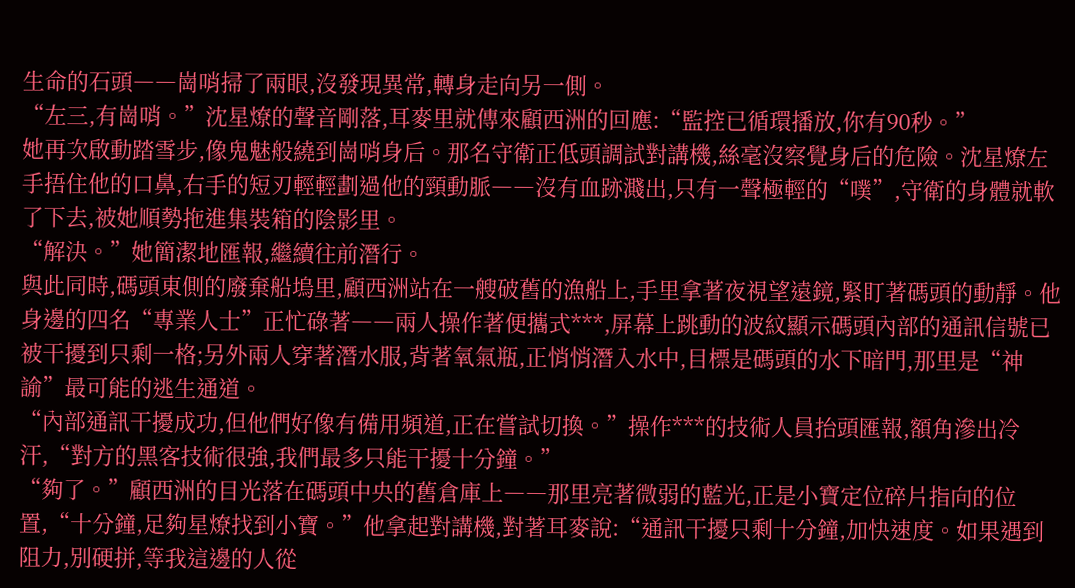生命的石頭――崗哨掃了兩眼,沒發現異常,轉身走向另一側。
“左三,有崗哨。”沈星燎的聲音剛落,耳麥里就傳來顧西洲的回應:“監控已循環播放,你有90秒。”
她再次啟動踏雪步,像鬼魅般繞到崗哨身后。那名守衛正低頭調試對講機,絲毫沒察覺身后的危險。沈星燎左手捂住他的口鼻,右手的短刃輕輕劃過他的頸動脈――沒有血跡濺出,只有一聲極輕的“噗”,守衛的身體就軟了下去,被她順勢拖進集裝箱的陰影里。
“解決。”她簡潔地匯報,繼續往前潛行。
與此同時,碼頭東側的廢棄船塢里,顧西洲站在一艘破舊的漁船上,手里拿著夜視望遠鏡,緊盯著碼頭的動靜。他身邊的四名“專業人士”正忙碌著――兩人操作著便攜式***,屏幕上跳動的波紋顯示碼頭內部的通訊信號已被干擾到只剩一格;另外兩人穿著潛水服,背著氧氣瓶,正悄悄潛入水中,目標是碼頭的水下暗門,那里是“神諭”最可能的逃生通道。
“內部通訊干擾成功,但他們好像有備用頻道,正在嘗試切換。”操作***的技術人員抬頭匯報,額角滲出冷汗,“對方的黑客技術很強,我們最多只能干擾十分鐘。”
“夠了。”顧西洲的目光落在碼頭中央的舊倉庫上――那里亮著微弱的藍光,正是小寶定位碎片指向的位置,“十分鐘,足夠星燎找到小寶。”他拿起對講機,對著耳麥說:“通訊干擾只剩十分鐘,加快速度。如果遇到阻力,別硬拼,等我這邊的人從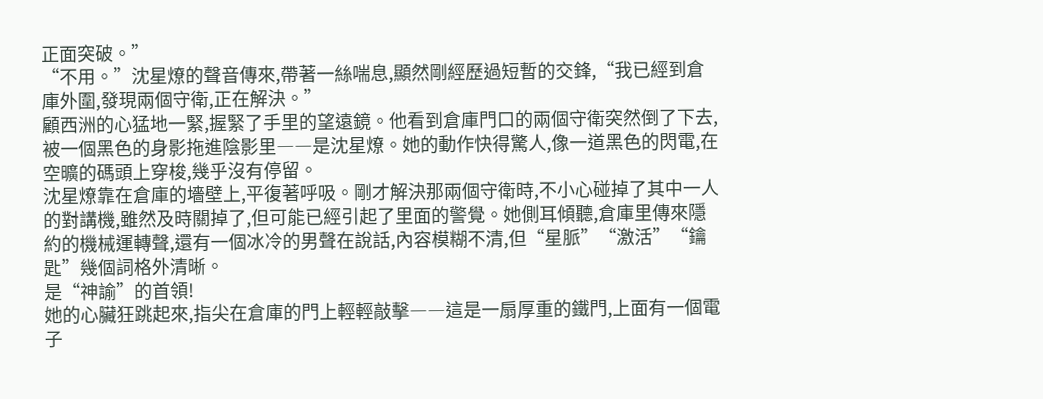正面突破。”
“不用。”沈星燎的聲音傳來,帶著一絲喘息,顯然剛經歷過短暫的交鋒,“我已經到倉庫外圍,發現兩個守衛,正在解決。”
顧西洲的心猛地一緊,握緊了手里的望遠鏡。他看到倉庫門口的兩個守衛突然倒了下去,被一個黑色的身影拖進陰影里――是沈星燎。她的動作快得驚人,像一道黑色的閃電,在空曠的碼頭上穿梭,幾乎沒有停留。
沈星燎靠在倉庫的墻壁上,平復著呼吸。剛才解決那兩個守衛時,不小心碰掉了其中一人的對講機,雖然及時關掉了,但可能已經引起了里面的警覺。她側耳傾聽,倉庫里傳來隱約的機械運轉聲,還有一個冰冷的男聲在說話,內容模糊不清,但“星脈”“激活”“鑰匙”幾個詞格外清晰。
是“神諭”的首領!
她的心臟狂跳起來,指尖在倉庫的門上輕輕敲擊――這是一扇厚重的鐵門,上面有一個電子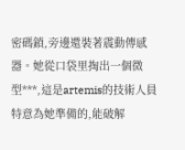密碼鎖,旁邊還裝著震動傳感器。她從口袋里掏出一個微型***,這是artemis的技術人員特意為她準備的,能破解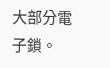大部分電子鎖。